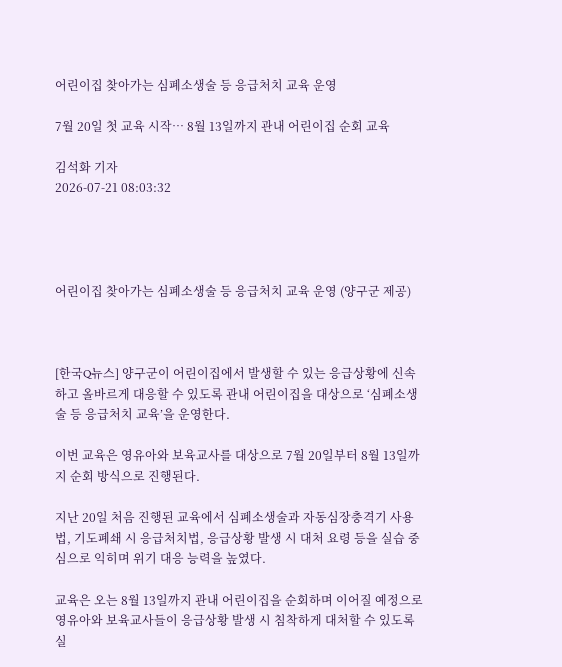어린이집 찾아가는 심폐소생술 등 응급처치 교육 운영

7월 20일 첫 교육 시작… 8월 13일까지 관내 어린이집 순회 교육

김석화 기자
2026-07-21 08:03:32




어린이집 찾아가는 심폐소생술 등 응급처치 교육 운영 (양구군 제공)



[한국Q뉴스] 양구군이 어린이집에서 발생할 수 있는 응급상황에 신속하고 올바르게 대응할 수 있도록 관내 어린이집을 대상으로 ‘심폐소생술 등 응급처치 교육’을 운영한다.

이번 교육은 영유아와 보육교사를 대상으로 7월 20일부터 8월 13일까지 순회 방식으로 진행된다.

지난 20일 처음 진행된 교육에서 심폐소생술과 자동심장충격기 사용법, 기도폐쇄 시 응급처치법, 응급상황 발생 시 대처 요령 등을 실습 중심으로 익히며 위기 대응 능력을 높였다.

교육은 오는 8월 13일까지 관내 어린이집을 순회하며 이어질 예정으로 영유아와 보육교사들이 응급상황 발생 시 침착하게 대처할 수 있도록 실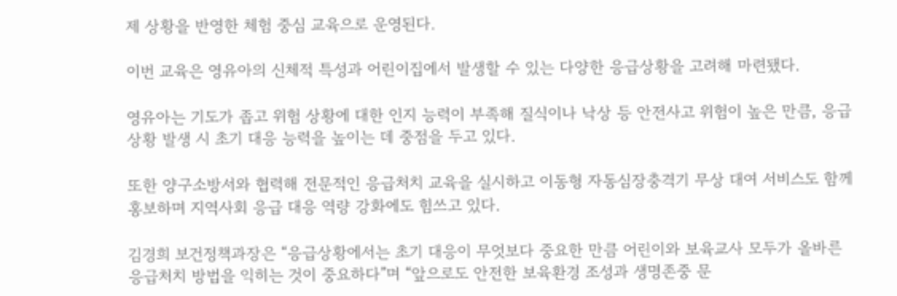제 상황을 반영한 체험 중심 교육으로 운영된다.

이번 교육은 영유아의 신체적 특성과 어린이집에서 발생할 수 있는 다양한 응급상황을 고려해 마련됐다.

영유아는 기도가 좁고 위험 상황에 대한 인지 능력이 부족해 질식이나 낙상 등 안전사고 위험이 높은 만큼, 응급상황 발생 시 초기 대응 능력을 높이는 데 중점을 두고 있다.

또한 양구소방서와 협력해 전문적인 응급처치 교육을 실시하고 이동형 자동심장충격기 무상 대여 서비스도 함께 홍보하며 지역사회 응급 대응 역량 강화에도 힘쓰고 있다.

김경희 보건정책과장은 “응급상황에서는 초기 대응이 무엇보다 중요한 만큼 어린이와 보육교사 모두가 올바른 응급처치 방법을 익히는 것이 중요하다”며 “앞으로도 안전한 보육환경 조성과 생명존중 문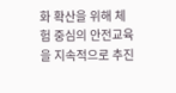화 확산을 위해 체험 중심의 안전교육을 지속적으로 추진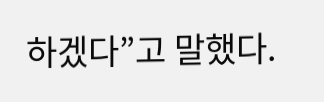하겠다”고 말했다.